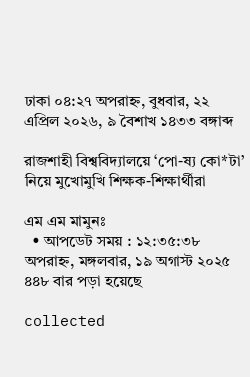ঢাকা ০৪:২৭ অপরাহ্ন, বুধবার, ২২ এপ্রিল ২০২৬, ৯ বৈশাখ ১৪৩৩ বঙ্গাব্দ

রাজশাহী বিশ্ববিদ্যালয়ে ‘পো-ষ্য কো*টা’ নিয়ে মুখোমুখি শিক্ষক-শিক্ষার্থীরা

এম এম মামুনঃ
  • আপডেট সময় : ১২:৩৫:৩৮ অপরাহ্ন, মঙ্গলবার, ১৯ অগাস্ট ২০২৫ ৪৪৮ বার পড়া হয়েছে

collected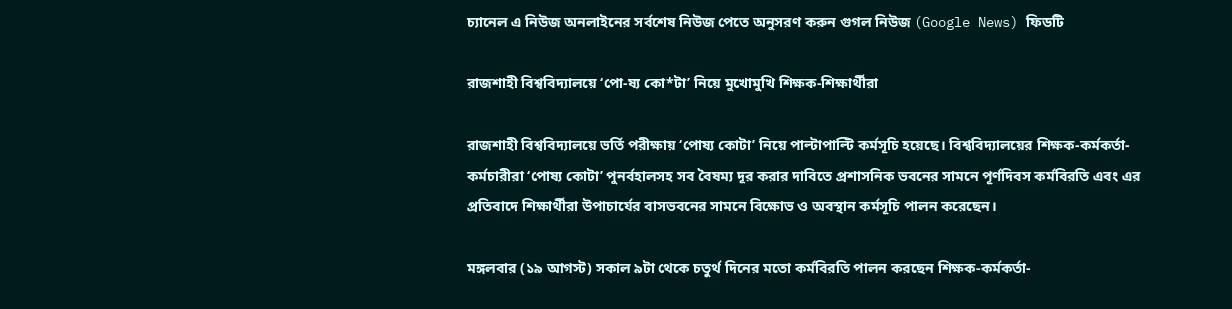চ্যানেল এ নিউজ অনলাইনের সর্বশেষ নিউজ পেতে অনুসরণ করুন গুগল নিউজ (Google News) ফিডটি

রাজশাহী বিশ্ববিদ্যালয়ে ‘পো-ষ্য কো*টা’ নিয়ে মুখোমুখি শিক্ষক-শিক্ষার্থীরা

রাজশাহী বিশ্ববিদ্যালয়ে ভর্তি পরীক্ষায় ‘পোষ্য কোটা’ নিয়ে পাল্টাপাল্টি কর্মসূচি হয়েছে। বিশ্ববিদ্যালয়ের শিক্ষক-কর্মকর্তা-কর্মচারীরা ‘পোষ্য কোটা’ পুনর্বহালসহ সব বৈষম্য দূর করার দাবিতে প্রশাসনিক ভবনের সামনে পূর্ণদিবস কর্মবিরতি এবং এর প্রতিবাদে শিক্ষার্থীরা উপাচার্যের বাসভবনের সামনে বিক্ষোভ ও অবস্থান কর্মসূচি পালন করেছেন।

মঙ্গলবার (১৯ আগস্ট) সকাল ৯টা থেকে চতুর্থ দিনের মতো কর্মবিরতি পালন করছেন শিক্ষক-কর্মকর্তা-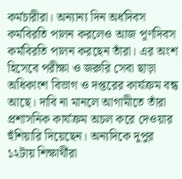কর্মচারীরা। অন্যান্য দিন অর্ধদিবস কর্মবিরতি পালন করলেও আজ পূর্ণদিবস কর্মবিরতি পালন করছেন তাঁরা। এর অংশ হিসেবে পরীক্ষা ও জরুরি সেবা ছাড়া অধিকাংশ বিভাগ ও দপ্তরের কার্যক্রম বন্ধ আছে। দাবি না মানলে আগামীতে তাঁরা প্রশাসনিক কার্যক্রম অচল করে দেওয়ার হুঁশিয়ারি দিয়েছেন। অন্যদিকে দুপুর ১২টায় শিক্ষার্থীরা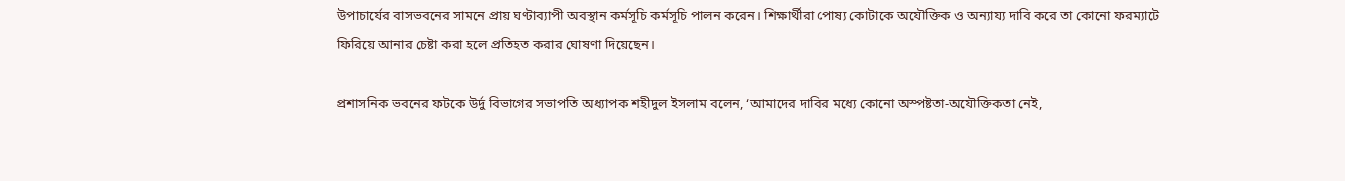উপাচার্যের বাসভবনের সামনে প্রায় ঘণ্টাব্যাপী অবস্থান কর্মসূচি কর্মসূচি পালন করেন। শিক্ষার্থীরা পোষ্য কোটাকে অযৌক্তিক ও অন্যায্য দাবি করে তা কোনো ফরম্যাটে ফিরিয়ে আনার চেষ্টা করা হলে প্রতিহত করার ঘোষণা দিয়েছেন।

প্রশাসনিক ভবনের ফটকে উর্দু বিভাগের সভাপতি অধ্যাপক শহীদুল ইসলাম বলেন, ‘আমাদের দাবির মধ্যে কোনো অস্পষ্টতা-অযৌক্তিকতা নেই,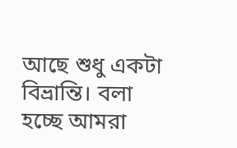আছে শুধু একটা বিভ্রান্তি। বলা হচ্ছে আমরা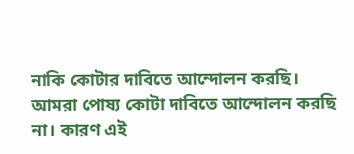নাকি কোটার দাবিতে আন্দোলন করছি। আমরা পোষ্য কোটা দাবিতে আন্দোলন করছি না। কারণ এই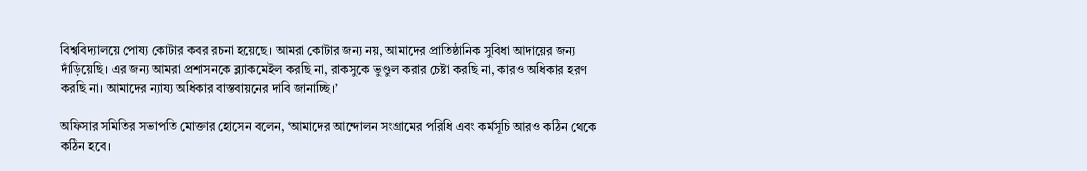বিশ্ববিদ্যালয়ে পোষ্য কোটার কবর রচনা হয়েছে। আমরা কোটার জন্য নয়, আমাদের প্রাতিষ্ঠানিক সুবিধা আদায়ের জন্য দাঁড়িয়েছি। এর জন্য আমরা প্রশাসনকে ব্ল্যাকমেইল করছি না, রাকসুকে ভুণ্ডুল করার চেষ্টা করছি না, কারও অধিকার হরণ করছি না। আমাদের ন্যায্য অধিকার বাস্তবায়নের দাবি জানাচ্ছি।’

অফিসার সমিতির সভাপতি মোক্তার হোসেন বলেন, ‘আমাদের আন্দোলন সংগ্রামের পরিধি এবং কর্মসূচি আরও কঠিন থেকে কঠিন হবে।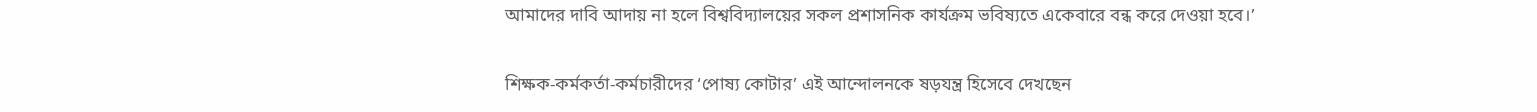আমাদের দাবি আদায় না হলে বিশ্ববিদ্যালয়ের সকল প্রশাসনিক কার্যক্রম ভবিষ্যতে একেবারে বন্ধ করে দেওয়া হবে।’

শিক্ষক-কর্মকর্তা-কর্মচারীদের ‘পোষ্য কোটার’ এই আন্দোলনকে ষড়যন্ত্র হিসেবে দেখছেন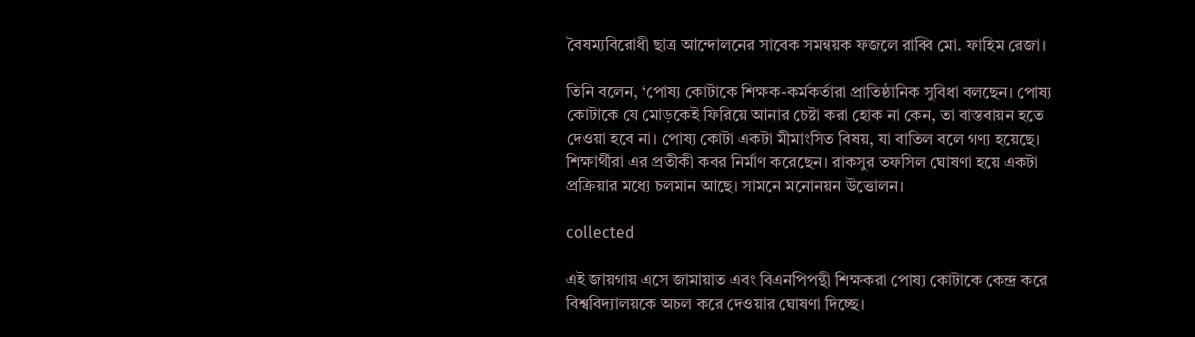বৈষম্যবিরোধী ছাত্র আন্দোলনের সাবেক সমন্বয়ক ফজলে রাব্বি মো. ফাহিম রেজা।

তিনি বলেন, ‘পোষ্য কোটাকে শিক্ষক-কর্মকর্তারা প্রাতিষ্ঠানিক সুবিধা বলছেন। পোষ্য কোটাকে যে মোড়কেই ফিরিয়ে আনার চেষ্টা করা হোক না কেন, তা বাস্তবায়ন হতে দেওয়া হবে না। পোষ্য কোটা একটা মীমাংসিত বিষয়, যা বাতিল বলে গণ্য হয়েছে। শিক্ষার্থীরা এর প্রতীকী কবর নির্মাণ করেছেন। রাকসুর তফসিল ঘোষণা হয়ে একটা প্রক্রিয়ার মধ্যে চলমান আছে। সামনে মনোনয়ন উত্তোলন।

collected

এই জায়গায় এসে জামায়াত এবং বিএনপিপন্থী শিক্ষকরা পোষ্য কোটাকে কেন্দ্র করে বিশ্ববিদ্যালয়কে অচল করে দেওয়ার ঘোষণা দিচ্ছে।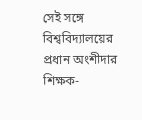সেই সঙ্গে বিশ্ববিদ্যালয়ের প্রধান অংশীদার শিক্ষক-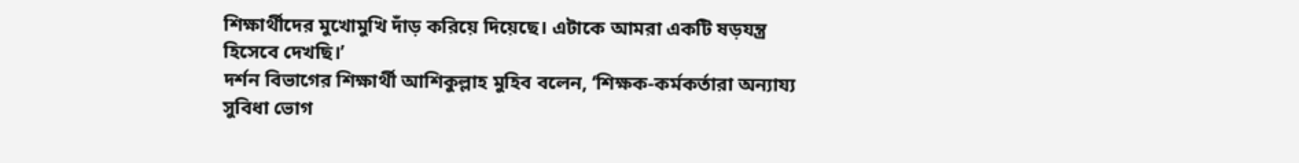শিক্ষার্থীদের মুখোমুখি দাঁড় করিয়ে দিয়েছে। এটাকে আমরা একটি ষড়যন্ত্র হিসেবে দেখছি।’
দর্শন বিভাগের শিক্ষার্থী আশিকুল্লাহ মুহিব বলেন, ‘শিক্ষক-কর্মকর্তারা অন্যায্য সুবিধা ভোগ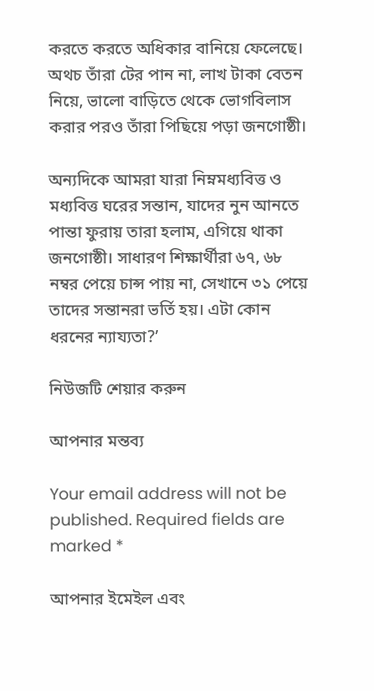করতে করতে অধিকার বানিয়ে ফেলেছে। অথচ তাঁরা টের পান না, লাখ টাকা বেতন নিয়ে, ভালো বাড়িতে থেকে ভোগবিলাস করার পরও তাঁরা পিছিয়ে পড়া জনগোষ্ঠী।

অন্যদিকে আমরা যারা নিম্নমধ্যবিত্ত ও মধ্যবিত্ত ঘরের সন্তান, যাদের নুন আনতে পান্তা ফুরায় তারা হলাম, এগিয়ে থাকা জনগোষ্ঠী। সাধারণ শিক্ষার্থীরা ৬৭, ৬৮ নম্বর পেয়ে চান্স পায় না, সেখানে ৩১ পেয়ে তাদের সন্তানরা ভর্তি হয়। এটা কোন ধরনের ন্যায্যতা?’

নিউজটি শেয়ার করুন

আপনার মন্তব্য

Your email address will not be published. Required fields are marked *

আপনার ইমেইল এবং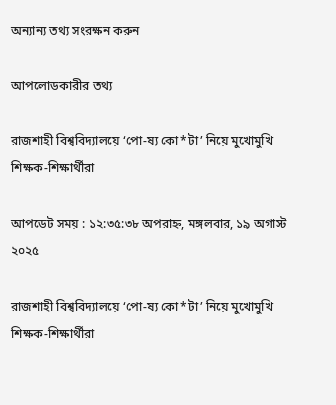অন্যান্য তথ্য সংরক্ষন করুন

আপলোডকারীর তথ্য

রাজশাহী বিশ্ববিদ্যালয়ে ‘পো-ষ্য কো*টা’ নিয়ে মুখোমুখি শিক্ষক-শিক্ষার্থীরা

আপডেট সময় : ১২:৩৫:৩৮ অপরাহ্ন, মঙ্গলবার, ১৯ অগাস্ট ২০২৫

রাজশাহী বিশ্ববিদ্যালয়ে ‘পো-ষ্য কো*টা’ নিয়ে মুখোমুখি শিক্ষক-শিক্ষার্থীরা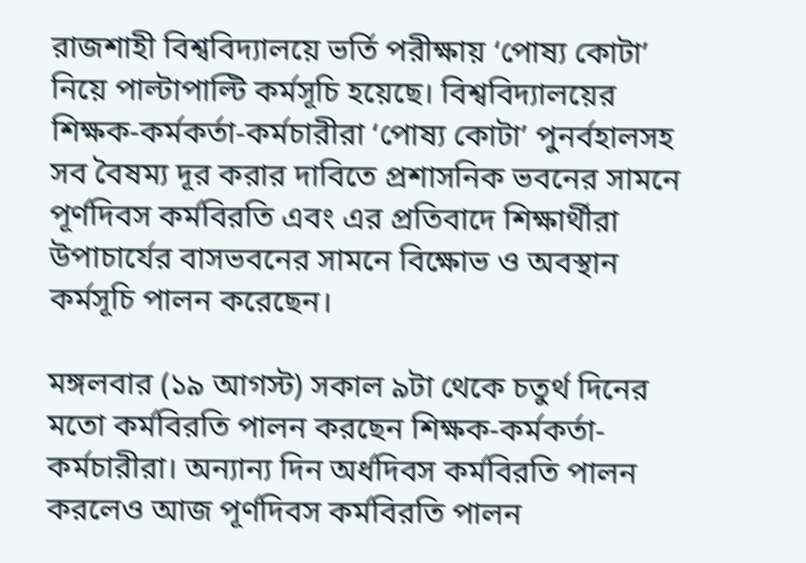রাজশাহী বিশ্ববিদ্যালয়ে ভর্তি পরীক্ষায় ‘পোষ্য কোটা’ নিয়ে পাল্টাপাল্টি কর্মসূচি হয়েছে। বিশ্ববিদ্যালয়ের শিক্ষক-কর্মকর্তা-কর্মচারীরা ‘পোষ্য কোটা’ পুনর্বহালসহ সব বৈষম্য দূর করার দাবিতে প্রশাসনিক ভবনের সামনে পূর্ণদিবস কর্মবিরতি এবং এর প্রতিবাদে শিক্ষার্থীরা উপাচার্যের বাসভবনের সামনে বিক্ষোভ ও অবস্থান কর্মসূচি পালন করেছেন।

মঙ্গলবার (১৯ আগস্ট) সকাল ৯টা থেকে চতুর্থ দিনের মতো কর্মবিরতি পালন করছেন শিক্ষক-কর্মকর্তা-কর্মচারীরা। অন্যান্য দিন অর্ধদিবস কর্মবিরতি পালন করলেও আজ পূর্ণদিবস কর্মবিরতি পালন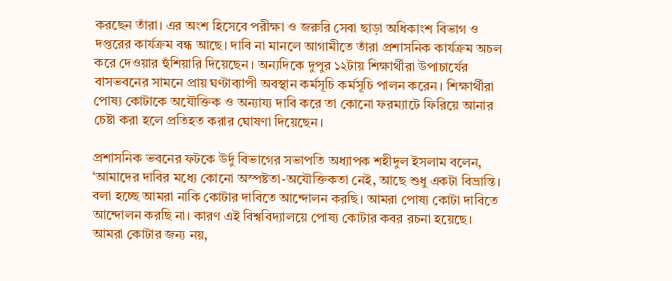করছেন তাঁরা। এর অংশ হিসেবে পরীক্ষা ও জরুরি সেবা ছাড়া অধিকাংশ বিভাগ ও দপ্তরের কার্যক্রম বন্ধ আছে। দাবি না মানলে আগামীতে তাঁরা প্রশাসনিক কার্যক্রম অচল করে দেওয়ার হুঁশিয়ারি দিয়েছেন। অন্যদিকে দুপুর ১২টায় শিক্ষার্থীরা উপাচার্যের বাসভবনের সামনে প্রায় ঘণ্টাব্যাপী অবস্থান কর্মসূচি কর্মসূচি পালন করেন। শিক্ষার্থীরা পোষ্য কোটাকে অযৌক্তিক ও অন্যায্য দাবি করে তা কোনো ফরম্যাটে ফিরিয়ে আনার চেষ্টা করা হলে প্রতিহত করার ঘোষণা দিয়েছেন।

প্রশাসনিক ভবনের ফটকে উর্দু বিভাগের সভাপতি অধ্যাপক শহীদুল ইসলাম বলেন, ‘আমাদের দাবির মধ্যে কোনো অস্পষ্টতা-অযৌক্তিকতা নেই, আছে শুধু একটা বিভ্রান্তি। বলা হচ্ছে আমরা নাকি কোটার দাবিতে আন্দোলন করছি। আমরা পোষ্য কোটা দাবিতে আন্দোলন করছি না। কারণ এই বিশ্ববিদ্যালয়ে পোষ্য কোটার কবর রচনা হয়েছে। আমরা কোটার জন্য নয়,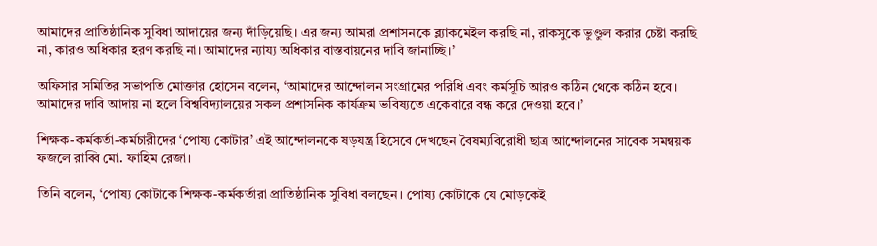আমাদের প্রাতিষ্ঠানিক সুবিধা আদায়ের জন্য দাঁড়িয়েছি। এর জন্য আমরা প্রশাসনকে ব্ল্যাকমেইল করছি না, রাকসুকে ভুণ্ডুল করার চেষ্টা করছি না, কারও অধিকার হরণ করছি না। আমাদের ন্যায্য অধিকার বাস্তবায়নের দাবি জানাচ্ছি।’

অফিসার সমিতির সভাপতি মোক্তার হোসেন বলেন, ‘আমাদের আন্দোলন সংগ্রামের পরিধি এবং কর্মসূচি আরও কঠিন থেকে কঠিন হবে। আমাদের দাবি আদায় না হলে বিশ্ববিদ্যালয়ের সকল প্রশাসনিক কার্যক্রম ভবিষ্যতে একেবারে বন্ধ করে দেওয়া হবে।’

শিক্ষক-কর্মকর্তা-কর্মচারীদের ‘পোষ্য কোটার’ এই আন্দোলনকে ষড়যন্ত্র হিসেবে দেখছেন বৈষম্যবিরোধী ছাত্র আন্দোলনের সাবেক সমন্বয়ক ফজলে রাব্বি মো. ফাহিম রেজা।

তিনি বলেন, ‘পোষ্য কোটাকে শিক্ষক-কর্মকর্তারা প্রাতিষ্ঠানিক সুবিধা বলছেন। পোষ্য কোটাকে যে মোড়কেই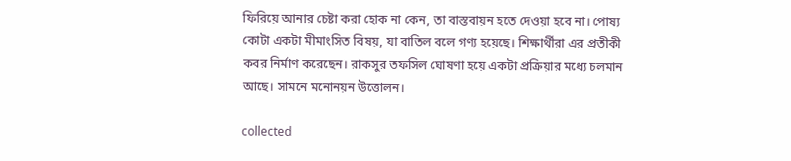ফিরিয়ে আনার চেষ্টা করা হোক না কেন, তা বাস্তবায়ন হতে দেওয়া হবে না। পোষ্য কোটা একটা মীমাংসিত বিষয়, যা বাতিল বলে গণ্য হয়েছে। শিক্ষার্থীরা এর প্রতীকী কবর নির্মাণ করেছেন। রাকসুর তফসিল ঘোষণা হয়ে একটা প্রক্রিয়ার মধ্যে চলমান আছে। সামনে মনোনয়ন উত্তোলন।

collected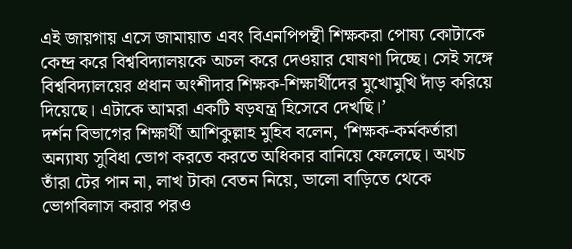এই জায়গায় এসে জামায়াত এবং বিএনপিপন্থী শিক্ষকরা পোষ্য কোটাকে কেন্দ্র করে বিশ্ববিদ্যালয়কে অচল করে দেওয়ার ঘোষণা দিচ্ছে। সেই সঙ্গে বিশ্ববিদ্যালয়ের প্রধান অংশীদার শিক্ষক-শিক্ষার্থীদের মুখোমুখি দাঁড় করিয়ে দিয়েছে। এটাকে আমরা একটি ষড়যন্ত্র হিসেবে দেখছি।’
দর্শন বিভাগের শিক্ষার্থী আশিকুল্লাহ মুহিব বলেন, ‘শিক্ষক-কর্মকর্তারা অন্যায্য সুবিধা ভোগ করতে করতে অধিকার বানিয়ে ফেলেছে। অথচ তাঁরা টের পান না, লাখ টাকা বেতন নিয়ে, ভালো বাড়িতে থেকে ভোগবিলাস করার পরও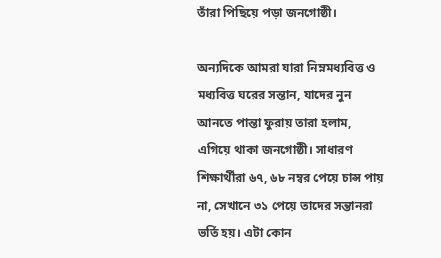তাঁরা পিছিয়ে পড়া জনগোষ্ঠী।

অন্যদিকে আমরা যারা নিম্নমধ্যবিত্ত ও মধ্যবিত্ত ঘরের সন্তান, যাদের নুন আনতে পান্তা ফুরায় তারা হলাম, এগিয়ে থাকা জনগোষ্ঠী। সাধারণ শিক্ষার্থীরা ৬৭, ৬৮ নম্বর পেয়ে চান্স পায় না, সেখানে ৩১ পেয়ে তাদের সন্তানরা ভর্তি হয়। এটা কোন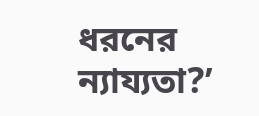ধরনের ন্যায্যতা?’